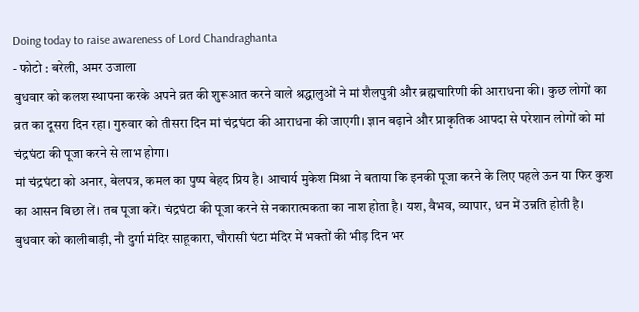Doing today to raise awareness of Lord Chandraghanta
- फोटो : बरेली, अमर उजाला
बुधवार को कलश स्थापना करके अपने व्रत की शुरूआत करने वाले श्रद्धालुओं ने मां शैलपुत्री और ब्रह्मचारिणी की आराधना की। कुछ लोगों का व्रत का दूसरा दिन रहा। गुरुवार को तीसरा दिन मां चंद्रघंटा की आराधना की जाएगी। ज्ञान बढ़ाने और प्राकृतिक आपदा से परेशान लोगों को मां चंद्रघंटा की पूजा करने से लाभ होगा।
मां चंद्रघंटा को अनार, बेलपत्र, कमल का पुष्प बेहद प्रिय है। आचार्य मुकेश मिश्रा ने बताया कि इनकी पूजा करने के लिए पहले ऊन या फिर कुश का आसन बिछा लें। तब पूजा करें। चंद्रघंटा की पूजा करने से नकारात्मकता का नाश होता है। यश, वैभव, व्यापार, धन में उन्नति होती है। बुधवार को कालीबाड़ी, नौ दुर्गा मंदिर साहूकारा, चौरासी घंटा मंदिर में भक्तों की भीड़ दिन भर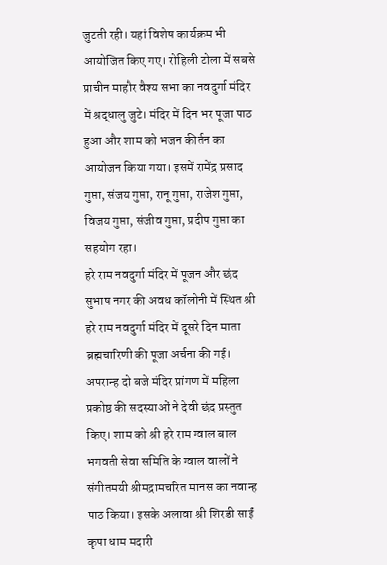जुटती रही। यहां विशेष कार्यक्रम भी आयोजित किए गए। रोहिली टोला में सबसे प्राचीन माहौर वैश्य सभा का नवदुर्गा मंदिर में श्रद्धालु जुटे। मंदिर में दिन भर पूजा पाठ हुआ और शाम को भजन कीर्तन का आयोजन किया गया। इसमें रामेंद्र प्रसाद गुप्ता, संजय गुप्ता, रानू गुप्ता, राजेश गुप्ता, विजय गुप्ता, संजीव गुप्ता, प्रदीप गुप्ता का सहयोग रहा।
हरे राम नवदुर्गा मंदिर में पूजन और छंद
सुभाष नगर की अवध कॉलोनी में स्थित श्री हरे राम नवदुर्गा मंदिर में दूसरे दिन माता ब्रह्मचारिणी की पूजा अर्चना की गई। अपरान्ह दो बजे मंदिर प्रांगण में महिला प्रकोष्ठ की सदस्याओं ने देवी छंद प्रस्तुत किए। शाम को श्री हरे राम ग्वाल बाल भगवती सेवा समिति के ग्वाल वालों ने संगीतमयी श्रीमद्रामचरित मानस का नवान्ह पाठ किया। इसके अलावा श्री शिरडी साईं कृपा धाम मदारी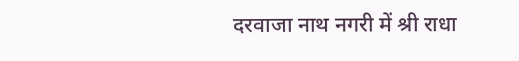दरवाजा नाथ नगरी में श्री राधा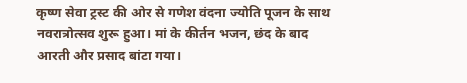कृष्ण सेवा ट्रस्ट की ओर से गणेश वंदना ज्योति पूजन के साथ नवरात्रोत्सव शुरू हुआ। मां के कीर्तन भजन, छंद के बाद आरती और प्रसाद बांटा गया।